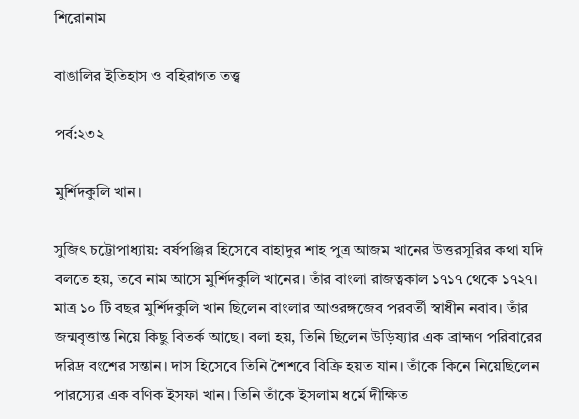শিরোনাম

বাঙালির ইতিহাস ও বহিরাগত তত্ত্ব

পর্ব:২৩২

মুর্শিদকুলি খান।

সুজিৎ চট্টোপাধ্যায়: বর্ষপঞ্জির হিসেবে বাহাদুর শাহ পুত্র আজম খানের উত্তরসূরির কথা যদি বলতে হয়, তবে নাম আসে মুর্শিদকুলি খানের। তাঁর বাংলা রাজত্বকাল ১৭১৭ থেকে ১৭২৭। মাত্র ১০ টি বছর মুর্শিদকুলি খান ছিলেন বাংলার আওরঙ্গজেব পরবর্তী স্বাধীন নবাব। তাঁর জন্মবৃত্তান্ত নিয়ে কিছু বিতর্ক আছে। বলা হয়, তিনি ছিলেন উড়িষ্যার এক ব্রাহ্মণ পরিবারের দরিদ্র বংশের সন্তান। দাস হিসেবে তিনি শৈশবে বিক্রি হয়ত যান। তাঁকে কিনে নিয়েছিলেন পারস্যের এক বণিক ইসফা খান। তিনি তাঁকে ইসলাম ধর্মে দীক্ষিত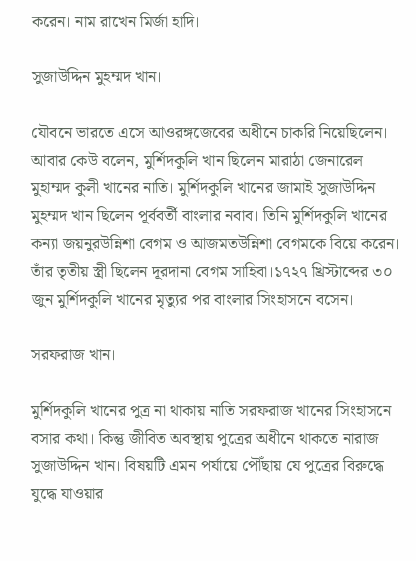করেন। নাম রাখেন মির্জা হাদি।

সুজাউদ্দিন মুহম্মদ খান।

যৌবনে ভারতে এসে আওরঙ্গজেবের অধীনে চাকরি নিয়েছিলেন। আবার কেউ বলেন, মুর্শিদকুলি খান ছিলেন মারাঠা জেনারেল মুহাম্মদ কুলী খানের নাতি। মুর্শিদকুলি খানের জামাই সুজাউদ্দিন মুহম্মদ খান ছিলেন পূর্ববর্তী বাংলার নবাব। তিনি মুর্শিদকুলি খানের কন্যা জয়নুরউন্নিশা বেগম ও আজমতউন্নিশা বেগমকে বিয়ে করেন। তাঁর তৃতীয় স্ত্রী ছিলেন দূরদানা বেগম সাহিবা।১৭২৭ খ্রিস্টাব্দের ৩০ জুন মুর্শিদকুলি খানের মৃত্যুর পর বাংলার সিংহাসনে বসেন।

সরফরাজ খান।

মুর্শিদকুলি খানের পুত্র না থাকায় নাতি সরফরাজ খানের সিংহাসনে বসার কথা। কিন্তু জীবিত অবস্থায় পুত্রের অধীনে থাকতে নারাজ সুজাউদ্দিন খান। বিষয়টি এমন পর্যায়ে পৌঁছায় যে পুত্রের বিরুদ্ধে যুদ্ধে যাওয়ার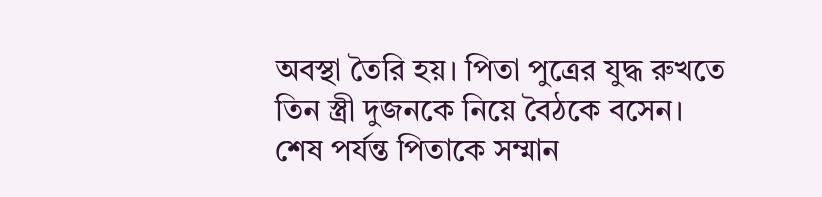অবস্থা তৈরি হয়। পিতা পুত্রের যুদ্ধ রুখতে তিন স্ত্রী দুজনকে নিয়ে বৈঠকে বসেন। শেষ পর্যন্ত পিতাকে সম্মান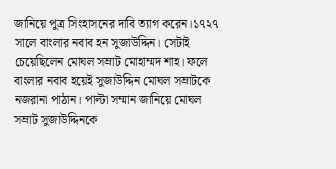জানিয়ে পুত্র সিংহাসনের দাবি ত্যাগ করেন।১৭২৭ সালে বাংলার নবাব হন সুজাউদ্দিন। সেটাই চেয়েছিলেন মোঘল সম্রাট মোহাম্মদ শাহ। ফলে বাংলার নবাব হয়েই সুজাউদ্দিন মোঘল সম্রাটকে নজরানা পাঠান। পাল্টা সম্মান জানিয়ে মোঘল সম্রাট সুজাউদ্দিনকে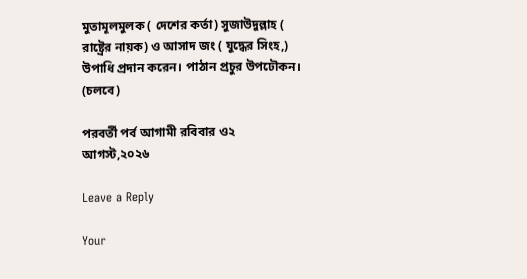মুতামূলমুলক ( দেশের কর্তা) সুজাউদুল্লাহ ( রাষ্ট্রের নায়ক) ও আসাদ জং ( যুদ্ধের সিংহ,) উপাধি প্রদান করেন। পাঠান প্রচুর উপঢৌকন। (চলবে)

পরবর্তী পর্ব আগামী রবিবার ও২ আগস্ট,২০২৬

Leave a Reply

Your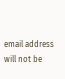email address will not be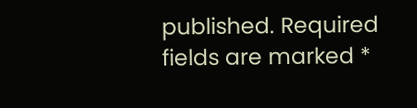published. Required fields are marked *